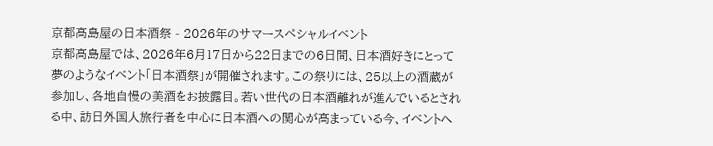京都高島屋の日本酒祭 - 2026年のサマースペシャルイベント
京都高島屋では、2026年6月17日から22日までの6日間、日本酒好きにとって夢のようなイベント「日本酒祭」が開催されます。この祭りには、25以上の酒蔵が参加し、各地自慢の美酒をお披露目。若い世代の日本酒離れが進んでいるとされる中、訪日外国人旅行者を中心に日本酒への関心が高まっている今、イベントへ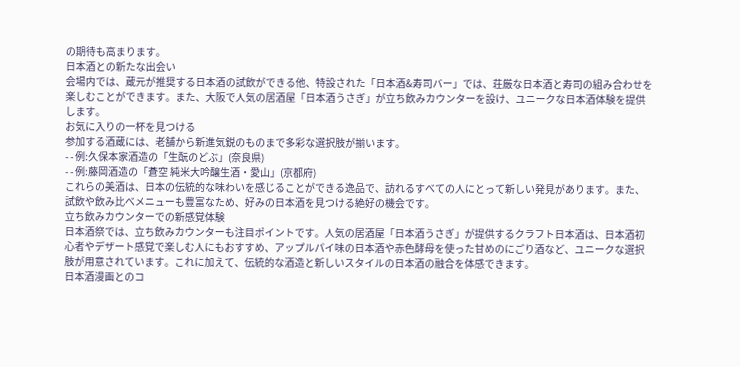の期待も高まります。
日本酒との新たな出会い
会場内では、蔵元が推奨する日本酒の試飲ができる他、特設された「日本酒&寿司バー」では、荘厳な日本酒と寿司の組み合わせを楽しむことができます。また、大阪で人気の居酒屋「日本酒うさぎ」が立ち飲みカウンターを設け、ユニークな日本酒体験を提供します。
お気に入りの一杯を見つける
参加する酒蔵には、老舗から新進気鋭のものまで多彩な選択肢が揃います。
- - 例:久保本家酒造の「生酛のどぶ」(奈良県)
- - 例:藤岡酒造の「蒼空 純米大吟醸生酒・愛山」(京都府)
これらの美酒は、日本の伝統的な味わいを感じることができる逸品で、訪れるすべての人にとって新しい発見があります。また、試飲や飲み比べメニューも豊富なため、好みの日本酒を見つける絶好の機会です。
立ち飲みカウンターでの新感覚体験
日本酒祭では、立ち飲みカウンターも注目ポイントです。人気の居酒屋「日本酒うさぎ」が提供するクラフト日本酒は、日本酒初心者やデザート感覚で楽しむ人にもおすすめ、アップルパイ味の日本酒や赤色酵母を使った甘めのにごり酒など、ユニークな選択肢が用意されています。これに加えて、伝統的な酒造と新しいスタイルの日本酒の融合を体感できます。
日本酒漫画とのコ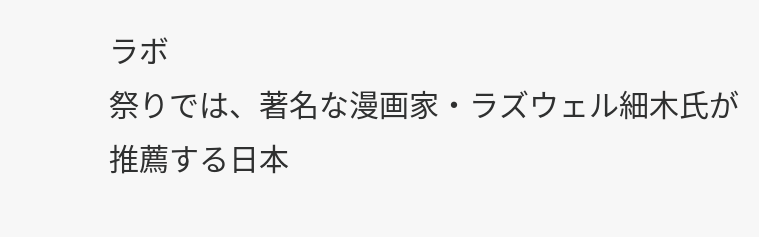ラボ
祭りでは、著名な漫画家・ラズウェル細木氏が推薦する日本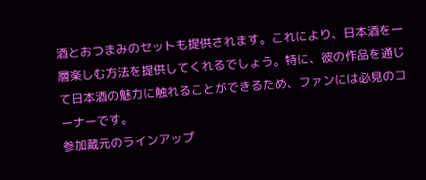酒とおつまみのセットも提供されます。これにより、日本酒を一層楽しむ方法を提供してくれるでしょう。特に、彼の作品を通じて日本酒の魅力に触れることができるため、ファンには必見のコーナーです。
参加蔵元のラインアップ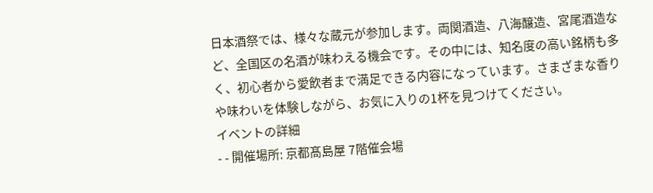日本酒祭では、様々な蔵元が参加します。両関酒造、八海醸造、宮尾酒造など、全国区の名酒が味わえる機会です。その中には、知名度の高い銘柄も多く、初心者から愛飲者まで満足できる内容になっています。さまざまな香りや味わいを体験しながら、お気に入りの1杯を見つけてください。
イベントの詳細
- - 開催場所: 京都髙島屋 7階催会場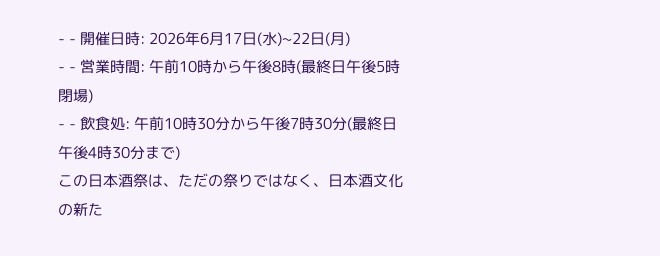- - 開催日時: 2026年6月17日(水)~22日(月)
- - 営業時間: 午前10時から午後8時(最終日午後5時閉場)
- - 飲食処: 午前10時30分から午後7時30分(最終日午後4時30分まで)
この日本酒祭は、ただの祭りではなく、日本酒文化の新た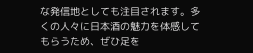な発信地としても注目されます。多くの人々に日本酒の魅力を体感してもらうため、ぜひ足を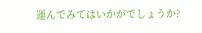運んでみてはいかがでしょうか?